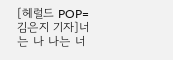[헤럴드 POP=김은지 기자]너는 나 나는 너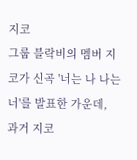지코
그룹 블락비의 멤버 지코가 신곡 '너는 나 나는 너'를 발표한 가운데, 과거 지코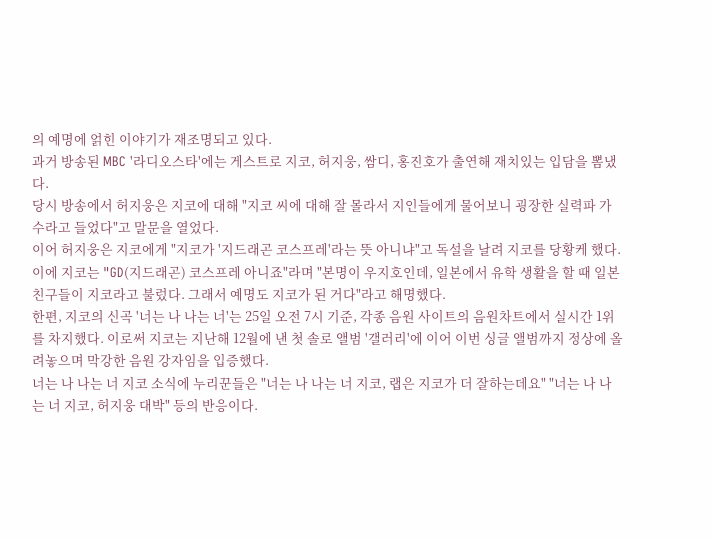의 예명에 얽힌 이야기가 재조명되고 있다.
과거 방송된 MBC '라디오스타'에는 게스트로 지코, 허지웅, 쌈디, 홍진호가 출연해 재치있는 입담을 뽐냈다.
당시 방송에서 허지웅은 지코에 대해 "지코 씨에 대해 잘 몰라서 지인들에게 물어보니 굉장한 실력파 가수라고 들었다"고 말문을 열었다.
이어 허지웅은 지코에게 "지코가 '지드래곤 코스프레'라는 뜻 아니냐"고 독설을 날려 지코를 당황케 했다.
이에 지코는 "GD(지드래곤) 코스프레 아니죠"라며 "본명이 우지호인데, 일본에서 유학 생활을 할 때 일본 친구들이 지코라고 불렀다. 그래서 예명도 지코가 된 거다"라고 해명했다.
한편, 지코의 신곡 '너는 나 나는 너'는 25일 오전 7시 기준, 각종 음원 사이트의 음원차트에서 실시간 1위를 차지했다. 이로써 지코는 지난해 12월에 낸 첫 솔로 앨범 '갤러리'에 이어 이번 싱글 앨범까지 정상에 올려놓으며 막강한 음원 강자임을 입증했다.
너는 나 나는 너 지코 소식에 누리꾼들은 "너는 나 나는 너 지코, 랩은 지코가 더 잘하는데요" "너는 나 나는 너 지코, 허지웅 대박" 등의 반응이다.